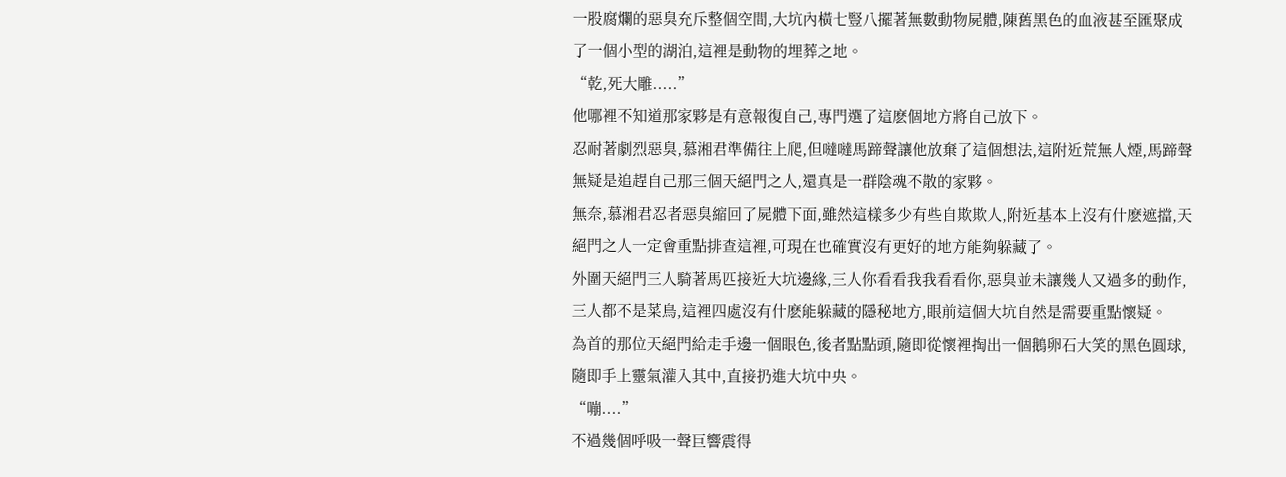一股腐爛的惡臭充斥整個空間,大坑內橫七豎八擺著無數動物屍體,陳舊黑色的血液甚至匯聚成了一個小型的湖泊,這裡是動物的埋葬之地。
“乾,死大雕.....”
他哪裡不知道那家夥是有意報復自己,專門選了這麽個地方將自己放下。
忍耐著劇烈惡臭,慕湘君準備往上爬,但噠噠馬蹄聲讓他放棄了這個想法,這附近荒無人煙,馬蹄聲無疑是追趕自己那三個天絕門之人,還真是一群陰魂不散的家夥。
無奈,慕湘君忍者惡臭縮回了屍體下面,雖然這樣多少有些自欺欺人,附近基本上沒有什麽遮擋,天絕門之人一定會重點排查這裡,可現在也確實沒有更好的地方能夠躲藏了。
外圍天絕門三人騎著馬匹接近大坑邊緣,三人你看看我我看看你,惡臭並未讓幾人又過多的動作,三人都不是菜鳥,這裡四處沒有什麽能躲藏的隱秘地方,眼前這個大坑自然是需要重點懷疑。
為首的那位天絕門給走手邊一個眼色,後者點點頭,隨即從懷裡掏出一個鵝卵石大笑的黑色圓球,隨即手上靈氣灌入其中,直接扔進大坑中央。
“嘣....”
不過幾個呼吸一聲巨響震得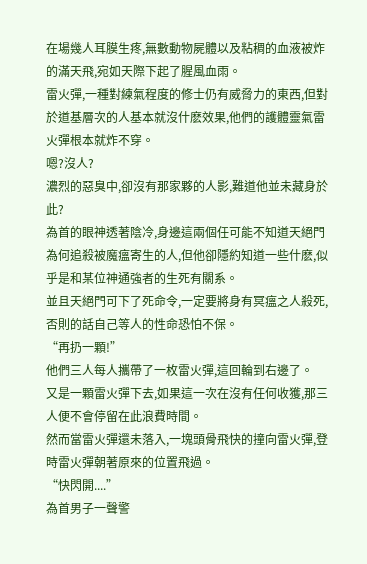在場幾人耳膜生疼,無數動物屍體以及粘稠的血液被炸的滿天飛,宛如天際下起了腥風血雨。
雷火彈,一種對練氣程度的修士仍有威脅力的東西,但對於道基層次的人基本就沒什麽效果,他們的護體靈氣雷火彈根本就炸不穿。
嗯?沒人?
濃烈的惡臭中,卻沒有那家夥的人影,難道他並未藏身於此?
為首的眼神透著陰冷,身邊這兩個任可能不知道天絕門為何追殺被魔瘟寄生的人,但他卻隱約知道一些什麽,似乎是和某位神通強者的生死有關系。
並且天絕門可下了死命令,一定要將身有冥瘟之人殺死,否則的話自己等人的性命恐怕不保。
“再扔一顆!”
他們三人每人攜帶了一枚雷火彈,這回輪到右邊了。
又是一顆雷火彈下去,如果這一次在沒有任何收獲,那三人便不會停留在此浪費時間。
然而當雷火彈還未落入,一塊頭骨飛快的撞向雷火彈,登時雷火彈朝著原來的位置飛過。
“快閃開....”
為首男子一聲警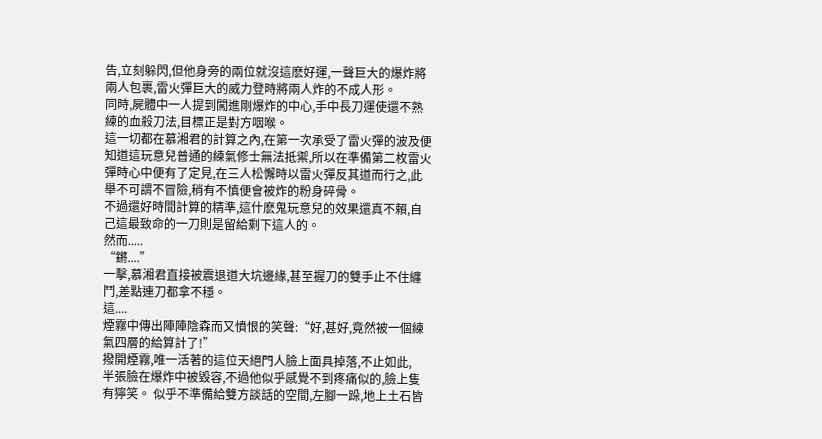告,立刻躲閃,但他身旁的兩位就沒這麽好運,一聲巨大的爆炸將兩人包裹,雷火彈巨大的威力登時將兩人炸的不成人形。
同時,屍體中一人提到闖進剛爆炸的中心,手中長刀運使還不熟練的血殺刀法,目標正是對方咽喉。
這一切都在慕湘君的計算之內,在第一次承受了雷火彈的波及便知道這玩意兒普通的練氣修士無法抵禦,所以在準備第二枚雷火彈時心中便有了定見,在三人松懈時以雷火彈反其道而行之,此舉不可謂不冒險,稍有不慎便會被炸的粉身碎骨。
不過還好時間計算的精準,這什麽鬼玩意兒的效果還真不賴,自己這最致命的一刀則是留給剩下這人的。
然而.....
“鏘....”
一擊,慕湘君直接被震退道大坑邊緣,甚至握刀的雙手止不住纏鬥,差點連刀都拿不穩。
這....
煙霧中傳出陣陣陰森而又憤恨的笑聲:“好,甚好,竟然被一個練氣四層的給算計了!”
撥開煙霧,唯一活著的這位天絕門人臉上面具掉落,不止如此,
半張臉在爆炸中被毀容,不過他似乎感覺不到疼痛似的,臉上隻有獰笑。 似乎不準備給雙方談話的空間,左腳一跺,地上土石皆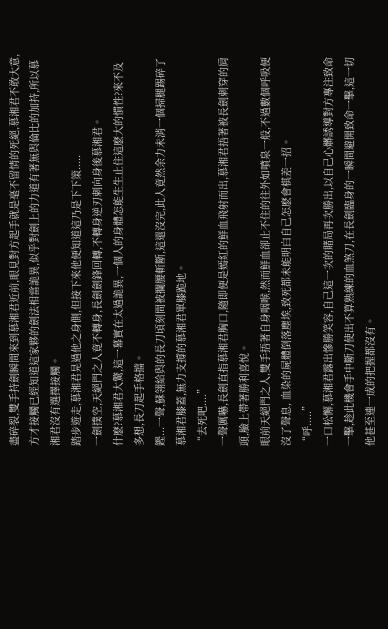盡碎裂,雙手持劍瞬間來到慕湘君近前,眼見對方起手就是毫不留情的死絕,慕湘君不敢大意,方才接觸已經知道這家夥的劍法相當詭異,似乎對劍上的力道有著無與倫比的加持,所以慕湘君沒有選擇接觸。
踏步遊走,慕湘君晃過他之身側,但接下來他便知道這乃是下下策.....
一劍撲空,天絕門之人竟不轉身,長劍劍鋒回轉,不轉身逆刃刺向身後慕湘君。
什麽?慕湘君大驚,這一幕實在太過詭異,一個人的身體怎能生生止住這麽大的慣性?來不及多想,長刀起手格擋。
鏗...一聲,蘇翎給與的長刀頃刻間被攔腰斬斷,這還沒完,此人竟然余力未消一個掃腿踢碎了慕湘君膝蓋,無力支撐的慕湘君單膝跪地。
“去死吧....”
一聲厲嚇,長劍直指慕湘君胸口,隨即便是嫣紅的鮮血飛射而出,慕湘君捂著被長劍刺穿的肩頭,臉上帶著勝利喜悅。
眼前天絕門之人,雙手捂著自身咽喉,然而鮮血卻止不住的往外如噴泉一般,不過數個呼吸便沒了聲息, 血染的屍體倒落塵埃,致死都未能明白自己怎麽會棋差一招。
“呼.....”
一口松懈,慕湘君露出慘勝笑容,自己這一次的賭局再次勝出,以自己心髒誘導對方專注致命一擊,趁此機會手中斷刀使出不算熟練的血煞刀,在長劍臨身的一瞬間避開致命一擊,這一切他甚至連一成的把握都沒有。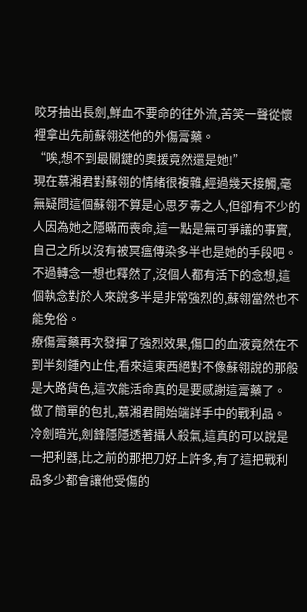咬牙抽出長劍,鮮血不要命的往外流,苦笑一聲從懷裡拿出先前蘇翎送他的外傷膏藥。
“唉,想不到最關鍵的奧援竟然還是她!”
現在慕湘君對蘇翎的情緒很複雜,經過幾天接觸,毫無疑問這個蘇翎不算是心思歹毒之人,但卻有不少的人因為她之隱瞞而喪命,這一點是無可爭議的事實,自己之所以沒有被冥瘟傳染多半也是她的手段吧。
不過轉念一想也釋然了,沒個人都有活下的念想,這個執念對於人來說多半是非常強烈的,蘇翎當然也不能免俗。
療傷膏藥再次發揮了強烈效果,傷口的血液竟然在不到半刻鍾內止住,看來這東西絕對不像蘇翎說的那般是大路貨色,這次能活命真的是要感謝這膏藥了。
做了簡單的包扎,慕湘君開始端詳手中的戰利品。
冷劍暗光,劍鋒隱隱透著攝人殺氣,這真的可以說是一把利器,比之前的那把刀好上許多,有了這把戰利品多少都會讓他受傷的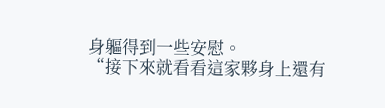身軀得到一些安慰。
“接下來就看看這家夥身上還有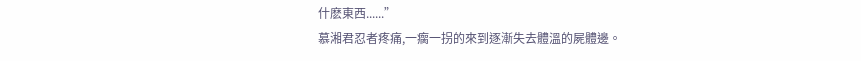什麽東西......”
慕湘君忍者疼痛,一瘸一拐的來到逐漸失去體溫的屍體邊。